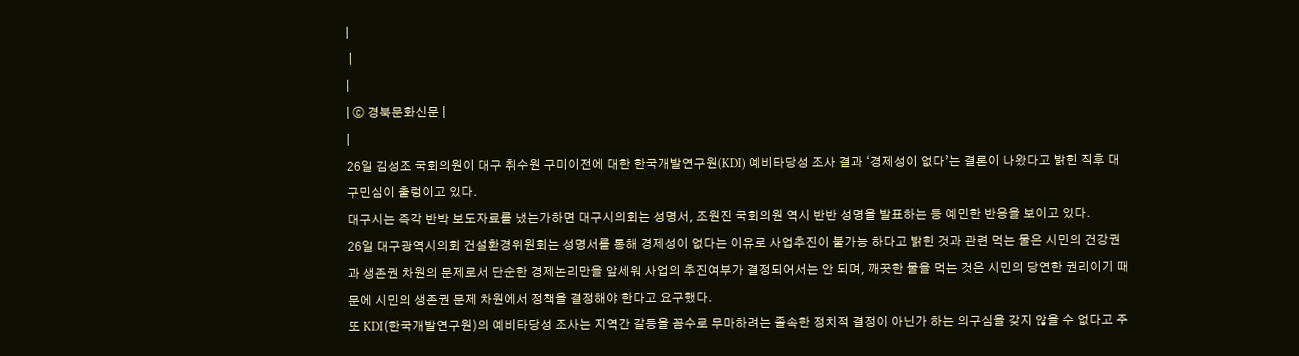|
 |
|
| ⓒ 경북문화신문 |
|
26일 김성조 국회의원이 대구 취수원 구미이전에 대한 한국개발연구원(KDI) 예비타당성 조사 결과 ‘경제성이 없다’는 결론이 나왔다고 밝힌 직후 대구민심이 출렁이고 있다.
대구시는 즉각 반박 보도자료를 냈는가하면 대구시의회는 성명서, 조원진 국회의원 역시 반반 성명을 발표하는 등 예민한 반응을 보이고 있다.
26일 대구광역시의회 건설환경위원회는 성명서를 통해 경제성이 없다는 이유로 사업추진이 불가능 하다고 밝힌 것과 관련 먹는 물은 시민의 건강권과 생존권 차원의 문제로서 단순한 경제논리만을 앞세워 사업의 추진여부가 결정되어서는 안 되며, 깨끗한 물을 먹는 것은 시민의 당연한 권리이기 때문에 시민의 생존권 문제 차원에서 정책을 결정해야 한다고 요구했다.
또 KDI(한국개발연구원)의 예비타당성 조사는 지역간 갈등을 꼼수로 무마하려는 졸속한 정치적 결정이 아닌가 하는 의구심을 갖지 않을 수 없다고 주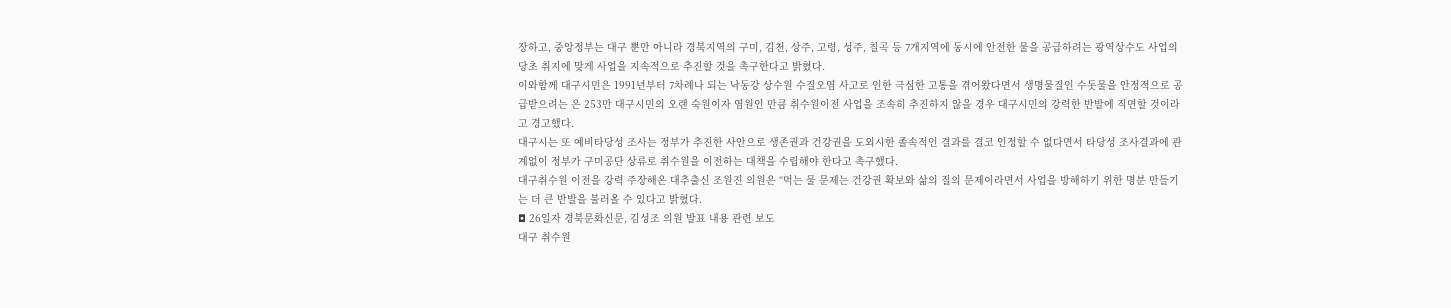장하고, 중앙정부는 대구 뿐만 아니라 경북지역의 구미, 김천, 상주, 고령, 성주, 칠곡 등 7개지역에 동시에 안전한 물을 공급하려는 광역상수도 사업의 당초 취지에 맞게 사업을 지속적으로 추진할 것을 촉구한다고 밝혔다.
이와함께 대구시민은 1991년부터 7차례나 되는 낙동강 상수원 수질오염 사고로 인한 극심한 고통을 겪어왔다면서 생명물질인 수돗물을 안정적으로 공급받으려는 은 253만 대구시민의 오랜 숙원이자 염원인 만큼 취수원이전 사업을 조속히 추진하지 않을 경우 대구시민의 강력한 반발에 직면할 것이라고 경고했다.
대구시는 또 예비타당성 조사는 정부가 추진한 사안으로 생존권과 건강권을 도외시한 졸속적인 결과를 결코 인정할 수 없다면서 타당성 조사결과에 관계없이 정부가 구미공단 상류로 취수원을 이전하는 대책을 수립해야 한다고 촉구했다.
대구취수원 이전을 강력 주장해온 대추출신 조원진 의원은 “먹는 물 문제는 건강권 확보와 삶의 질의 문제이라면서 사업을 방해하기 위한 명분 만들기는 더 큰 반발을 불러올 수 있다고 밝혔다.
◘ 26일자 경북문화신문, 김성조 의원 발표 내용 관련 보도
대구 취수원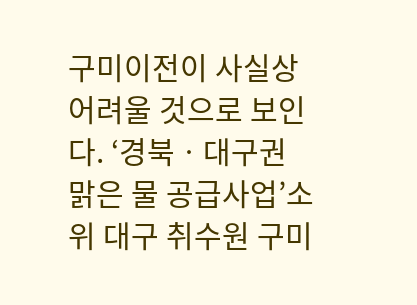구미이전이 사실상 어려울 것으로 보인다. ‘경북ㆍ대구권 맑은 물 공급사업’소위 대구 취수원 구미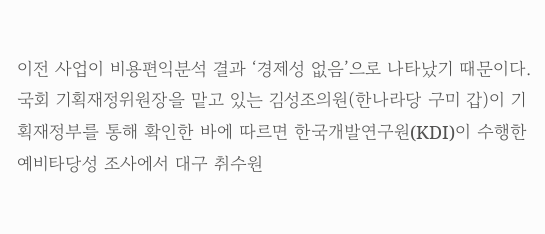이전 사업이 비용편익분석 결과 ‘경제성 없음’으로 나타났기 때문이다.
국회 기획재정위원장을 맡고 있는 김성조의원(한나라당 구미 갑)이 기획재정부를 통해 확인한 바에 따르면 한국개발연구원(KDI)이 수행한 예비타당성 조사에서 대구 취수원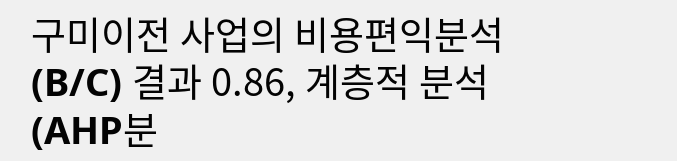구미이전 사업의 비용편익분석(B/C) 결과 0.86, 계층적 분석(AHP분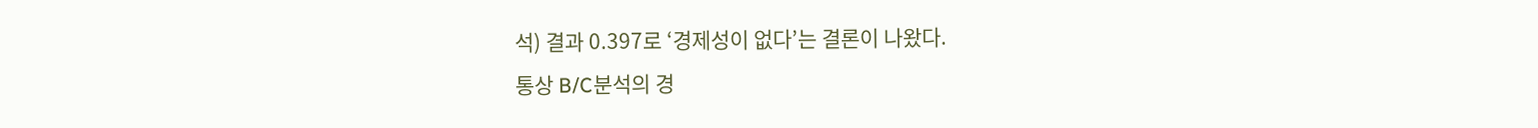석) 결과 0.397로 ‘경제성이 없다’는 결론이 나왔다.
통상 B/C분석의 경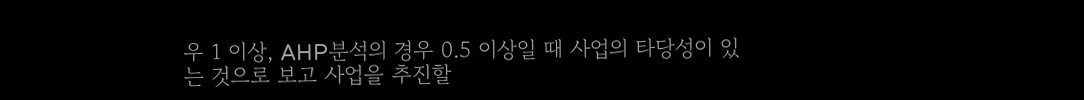우 1 이상, AHP분석의 경우 0.5 이상일 때 사업의 타당성이 있는 것으로 보고 사업을 추진할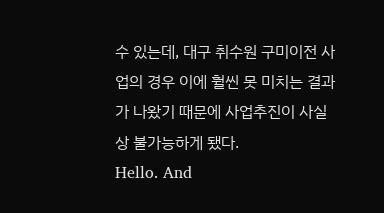수 있는데, 대구 취수원 구미이전 사업의 경우 이에 훨씬 못 미치는 결과가 나왔기 때문에 사업추진이 사실상 불가능하게 됐다.
Hello. And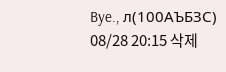Bye., л(100АЪБЗС)
08/28 20:15 삭제